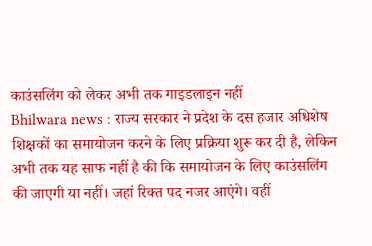काउंसलिंग को लेकर अभी तक गाइडलाइन नहीं
Bhilwara news : राज्य सरकार ने प्रदेश के दस हजार अधिशेष शिक्षकों का समायोजन करने के लिए प्रक्रिया शुरू कर दी है, लेकिन अभी तक यह साफ नहीं है की कि समायोजन के लिए काउंसलिंग की जाएगी या नहीं। जहां रिक्त पद नजर आएंगे। वहीं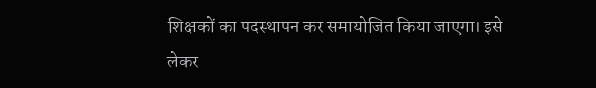शिक्षकों का पदस्थापन कर समायोजित किया जाएगा। इसे लेकर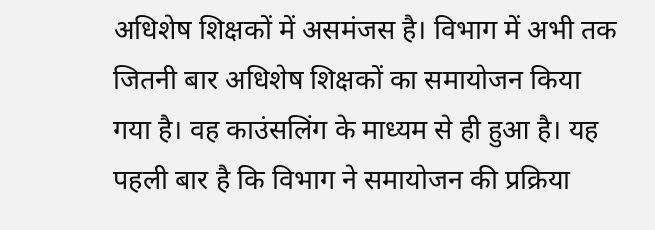अधिशेष शिक्षकों में असमंजस है। विभाग में अभी तक जितनी बार अधिशेष शिक्षकों का समायोजन किया गया है। वह काउंसलिंग के माध्यम से ही हुआ है। यह पहली बार है कि विभाग ने समायोजन की प्रक्रिया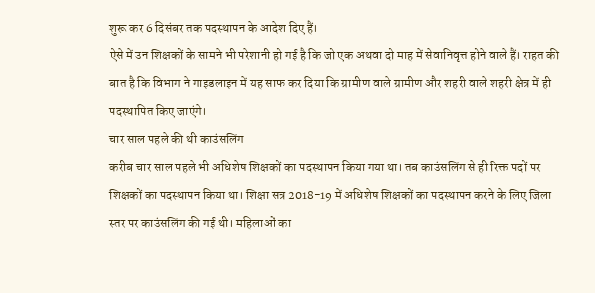शुरू कर 6 दिसंबर तक पदस्थापन के आदेश दिए हैं।
ऐसे में उन शिक्षकों के सामने भी परेशानी हो गई है कि जो एक अथवा दो माह में सेवानिवृत्त होने वाले हैं। राहत की बात है कि विभाग ने गाइडलाइन में यह साफ कर दिया कि ग्रामीण वाले ग्रामीण और शहरी वाले शहरी क्षेत्र में ही पदस्थापित किए जाएंगे।
चार साल पहले की थी काउंसलिंग
करीब चार साल पहले भी अधिशेष शिक्षकों का पदस्थापन किया गया था। तब काउंसलिंग से ही रिक्त पदों पर शिक्षकों का पदस्थापन किया था। शिक्षा सत्र 2018-19 में अधिशेष शिक्षकों का पदस्थापन करने के लिए जिला स्तर पर काउंसलिंग की गई थी। महिलाओं का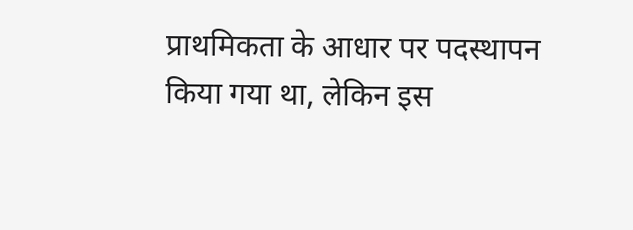प्राथमिकता के आधार पर पदस्थापन किया गया था, लेकिन इस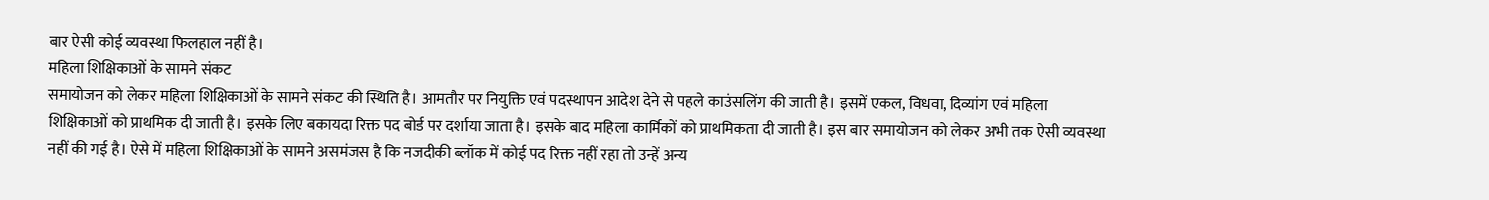बार ऐसी कोई व्यवस्था फिलहाल नहीं है।
महिला शिक्षिकाओं के सामने संकट
समायोजन को लेकर महिला शिक्षिकाओं के सामने संकट की स्थिति है। आमतौर पर नियुक्ति एवं पदस्थापन आदेश देने से पहले काउंसलिंग की जाती है। इसमें एकल, विधवा, दिव्यांग एवं महिला शिक्षिकाओं को प्राथमिक दी जाती है। इसके लिए बकायदा रिक्त पद बोर्ड पर दर्शाया जाता है। इसके बाद महिला कार्मिकों को प्राथमिकता दी जाती है। इस बार समायोजन को लेकर अभी तक ऐसी व्यवस्था नहीं की गई है। ऐसे में महिला शिक्षिकाओं के सामने असमंजस है कि नजदीकी ब्लॉक में कोई पद रिक्त नहीं रहा तो उन्हें अन्य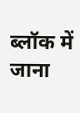ब्लॉक में जाना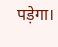पड़ेगा।